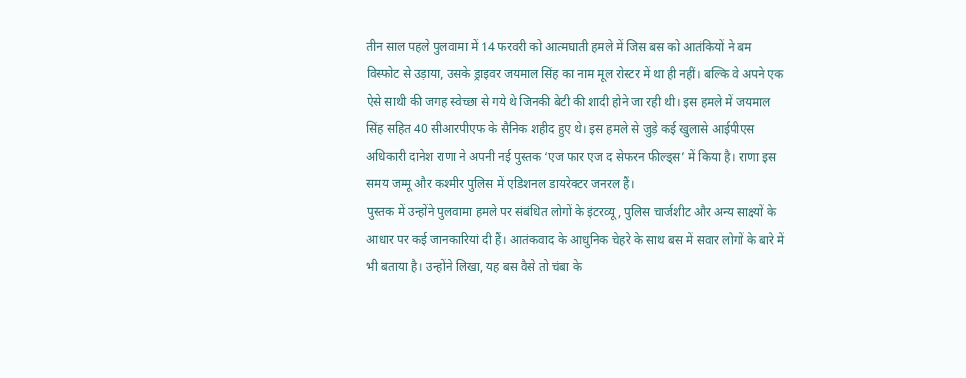तीन साल पहले पुलवामा में 14 फरवरी को आत्मघाती हमले में जिस बस को आतंकियों ने बम विस्फोट से उड़ाया, उसके ड्राइवर जयमाल सिंह का नाम मूल रोस्टर में था ही नहीं। बल्कि वे अपने एक ऐसे साथी की जगह स्वेच्छा से गये थे जिनकी बेटी की शादी होने जा रही थी। इस हमले में जयमाल सिंह सहित 40 सीआरपीएफ के सैनिक शहीद हुए थे। इस हमले से जुड़े कई खुलासे आईपीएस अधिकारी दानेश राणा ने अपनी नई पुस्तक ‘एज फार एज द सेफरन फील्ड्स’ में किया है। राणा इस समय जम्मू और कश्मीर पुलिस में एडिशनल डायरेक्टर जनरल हैं।
पुस्तक में उन्होंने पुलवामा हमले पर संबंधित लोगों के इंटरव्यू, पुलिस चार्जशीट और अन्य साक्ष्यों के आधार पर कई जानकारियां दी हैं। आतंकवाद के आधुनिक चेहरे के साथ बस में सवार लोगों के बारे में भी बताया है। उन्होंने लिखा, यह बस वैसे तो चंबा के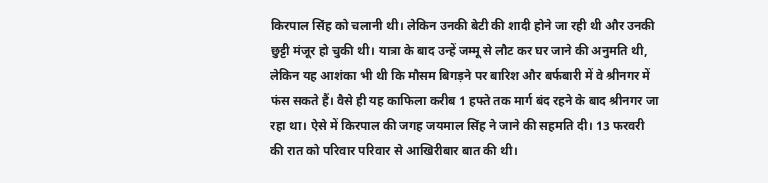किरपाल सिंह को चलानी थी। लेकिन उनकी बेटी की शादी होने जा रही थी और उनकी छुट्टी मंजूर हो चुकी थी। यात्रा के बाद उन्हें जम्मू से लौट कर घर जाने की अनुमति थी, लेकिन यह आशंका भी थी कि मौसम बिगड़ने पर बारिश और बर्फबारी में वे श्रीनगर में फंस सकते हैं। वैसे ही यह काफिला करीब 1 हफ्ते तक मार्ग बंद रहने के बाद श्रीनगर जा रहा था। ऐसे में किरपाल की जगह जयमाल सिंह ने जाने की सहमति दी। 13 फरवरी की रात को परिवार परिवार से आखिरीबार बात की थी।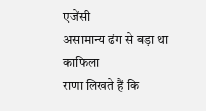एजेंसी
असामान्य ढंग से बड़ा था काफिला
राणा लिखते हैं कि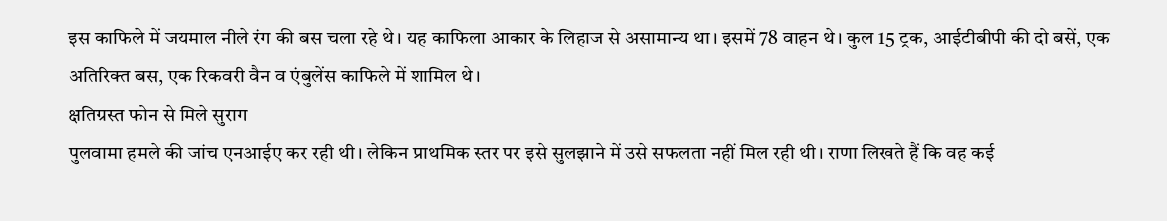इस काफिले में जयमाल नीले रंग की बस चला रहे थे। यह काफिला आकार के लिहाज से असामान्य था। इसमें 78 वाहन थे। कुल 15 ट्रक, आईटीबीपी की दो बसें, एक अतिरिक्त बस, एक रिकवरी वैन व एंबुलेंस काफिले में शामिल थे।
क्षतिग्रस्त फोन से मिले सुराग
पुलवामा हमले की जांच एनआईए कर रही थी। लेकिन प्राथमिक स्तर पर इसे सुलझाने में उसे सफलता नहीं मिल रही थी। राणा लिखते हैं कि वह कई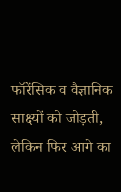फॉरेंसिक व वैज्ञानिक साक्ष्यों को जोड़ती, लेकिन फिर आगे का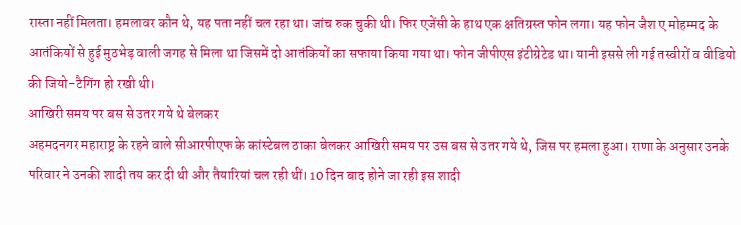रास्ता नहीं मिलता। हमलावर कौन थे, यह पता नहीं चल रहा था। जांच रुक चुकी थी। फिर एजेंसी के हाथ एक क्षतिग्रस्त फोन लगा। यह फोन जैश ए मोहम्मद के आतंकियों से हुई मुठभेड़ वाली जगह से मिला था जिसमें दो आतंकियों का सफाया किया गया था। फोन जीपीएस इंटीग्रेटेड था। यानी इससे ली गई तस्वीरों व वीडियो की जियो-टैगिंग हो रखी थी।
आखिरी समय पर बस से उतर गये थे बेलकर
अहमदनगर महाराष्ट्र के रहने वाले सीआरपीएफ के कांस्टेबल ठाका बेलकर आखिरी समय पर उस बस से उतर गये थे, जिस पर हमला हुआ। राणा के अनुसार उनके परिवार ने उनकी शादी तय कर दी थी और तैयारियां चल रही थीं। 10 दिन बाद होने जा रही इस शादी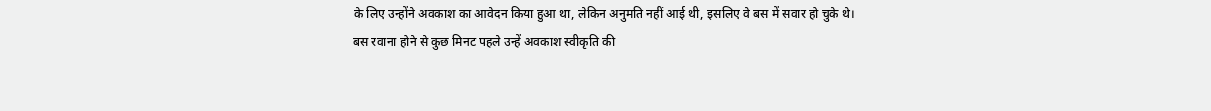के लिए उन्होंने अवकाश का आवेदन किया हुआ था, लेकिन अनुमति नहीं आई थी, इसलिए वे बस में सवार हो चुके थे। बस रवाना होने से कुछ मिनट पहले उन्हें अवकाश स्वीकृति की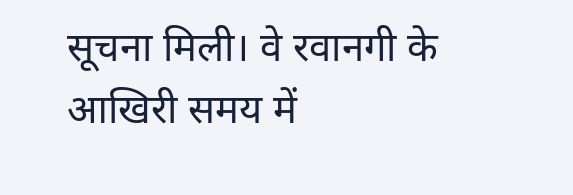सूचना मिली। वे रवानगी के आखिरी समय में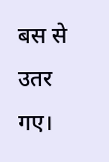बस से उतर गए।